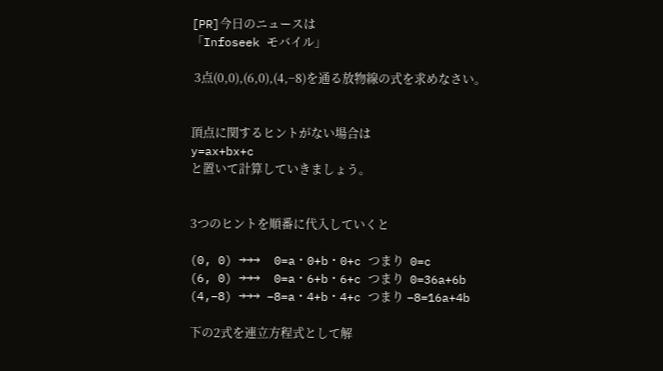[PR]今日のニュースは
「Infoseek モバイル」

 3点(0,0),(6,0),(4,−8)を通る放物線の式を求めなさい。


頂点に関するヒントがない場合は
y=ax+bx+c
と置いて計算していきましょう。


3つのヒントを順番に代入していくと

(0, 0) →→→  0=a・0+b・0+c つまり  0=c
(6, 0) →→→  0=a・6+b・6+c つまり  0=36a+6b
(4,−8) →→→ −8=a・4+b・4+c つまり −8=16a+4b

下の2式を連立方程式として解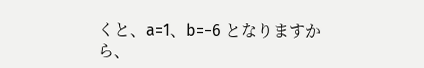くと、a=1、b=−6 となりますから、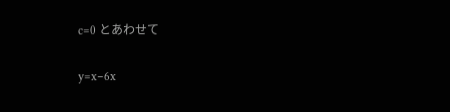c=0 とあわせて

y=x−6x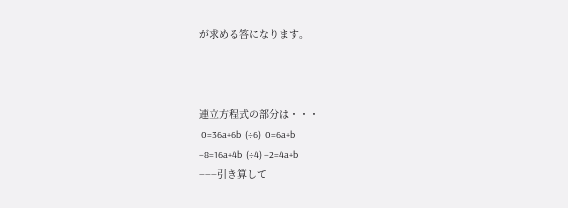が求める答になります。



連立方程式の部分は・・・
 0=36a+6b  (÷6)  0=6a+b
−8=16a+4b  (÷4) −2=4a+b
−−−引き算して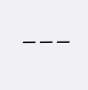−−−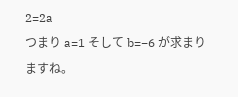2=2a
つまり a=1 そして b=−6 が求まりますね。